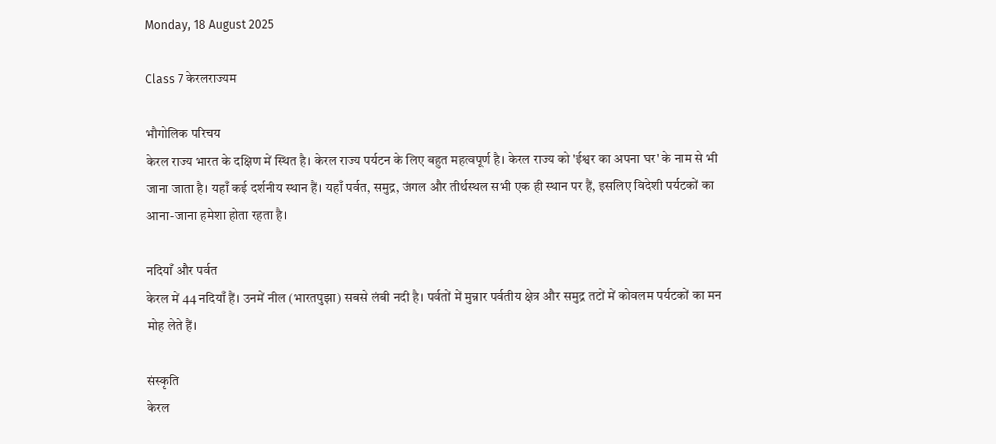Monday, 18 August 2025

Class 7 केरलराज्यम

भौगोलिक परिचय
केरल राज्य भारत के दक्षिण में स्थित है। केरल राज्य पर्यटन के लिए बहुत महत्वपूर्ण है। केरल राज्य को 'ईश्वर का अपना घर' के नाम से भी जाना जाता है। यहाँ कई दर्शनीय स्थान हैं। यहाँ पर्वत, समुद्र, जंगल और तीर्थस्थल सभी एक ही स्थान पर हैं, इसलिए विदेशी पर्यटकों का आना-जाना हमेशा होता रहता है।

नदियाँ और पर्वत
केरल में 44 नदियाँ हैं। उनमें नील (भारतपुझा) सबसे लंबी नदी है। पर्वतों में मुन्नार पर्वतीय क्षेत्र और समुद्र तटों में कोवलम पर्यटकों का मन मोह लेते हैं।

संस्कृति
केरल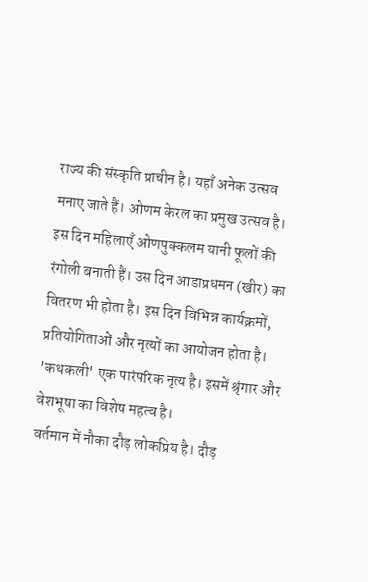राज्य की संस्कृति प्राचीन है। यहाँ अनेक उत्सव मनाए जाते हैं। ओणम केरल का प्रमुख उत्सव है। इस दिन महिलाएँ ओणपुक्कलम यानी फूलों की रंगोली बनाती हैं। उस दिन आडाप्रधमन (खीर) का वितरण भी होता है। इस दिन विभिन्न कार्यक्रमों, प्रतियोगिताओं और नृत्यों का आयोजन होता है। 'कथकली' एक पारंपरिक नृत्य है। इसमें श्रृंगार और वेशभूषा का विशेष महत्व है।
वर्तमान में नौका दौड़ लोकप्रिय है। दौड़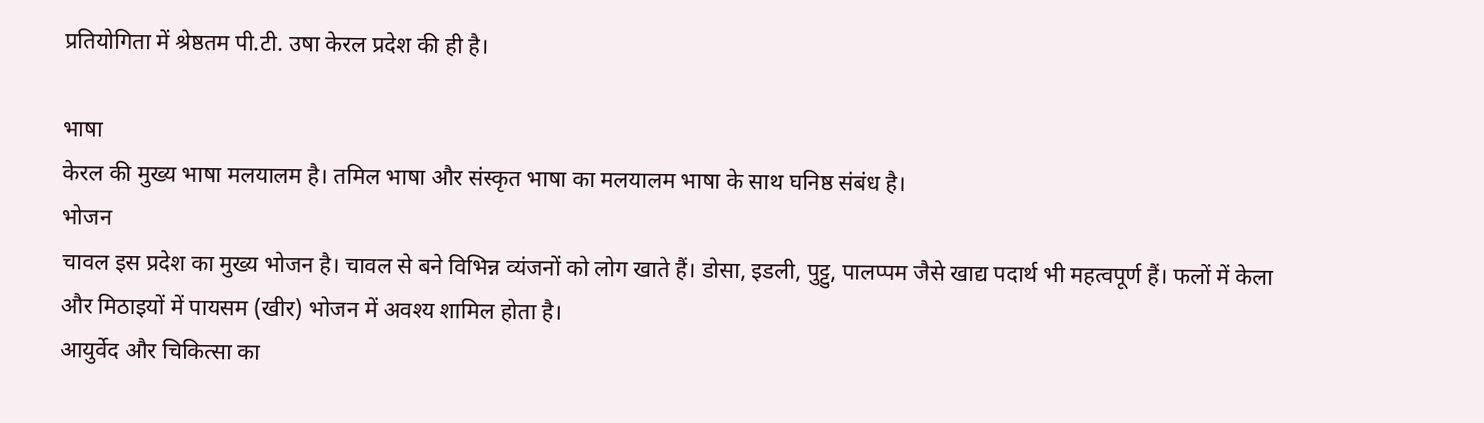प्रतियोगिता में श्रेष्ठतम पी.टी. उषा केरल प्रदेश की ही है।

भाषा
केरल की मुख्य भाषा मलयालम है। तमिल भाषा और संस्कृत भाषा का मलयालम भाषा के साथ घनिष्ठ संबंध है।
भोजन
चावल इस प्रदेश का मुख्य भोजन है। चावल से बने विभिन्न व्यंजनों को लोग खाते हैं। डोसा, इडली, पुट्टु, पालप्पम जैसे खाद्य पदार्थ भी महत्वपूर्ण हैं। फलों में केला और मिठाइयों में पायसम (खीर) भोजन में अवश्य शामिल होता है।
आयुर्वेद और चिकित्सा का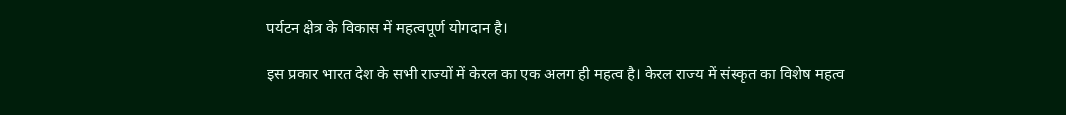पर्यटन क्षेत्र के विकास में महत्वपूर्ण योगदान है।

इस प्रकार भारत देश के सभी राज्यों में केरल का एक अलग ही महत्व है। केरल राज्य में संस्कृत का विशेष महत्व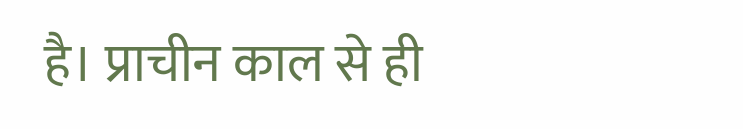है। प्राचीन काल से ही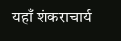यहाँ शंकराचार्य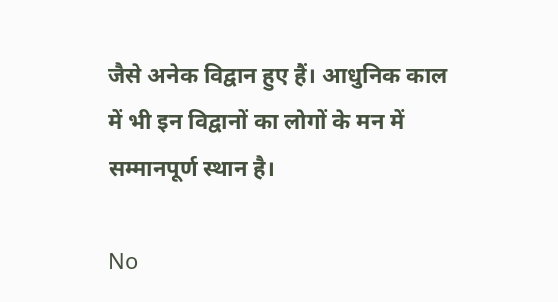जैसे अनेक विद्वान हुए हैं। आधुनिक काल में भी इन विद्वानों का लोगों के मन में सम्मानपूर्ण स्थान है।

No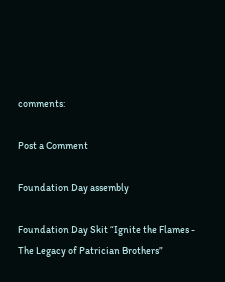comments:

Post a Comment

Foundation Day assembly

Foundation Day Skit “Ignite the Flames - The Legacy of Patrician Brothers”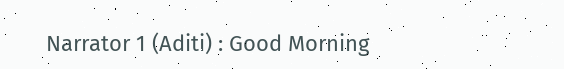Narrator 1 (Aditi) : Good Morning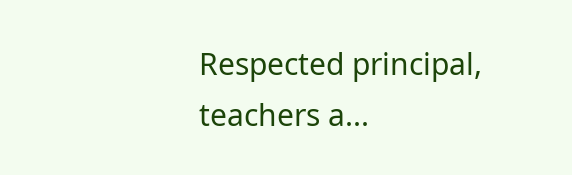Respected principal, teachers a...